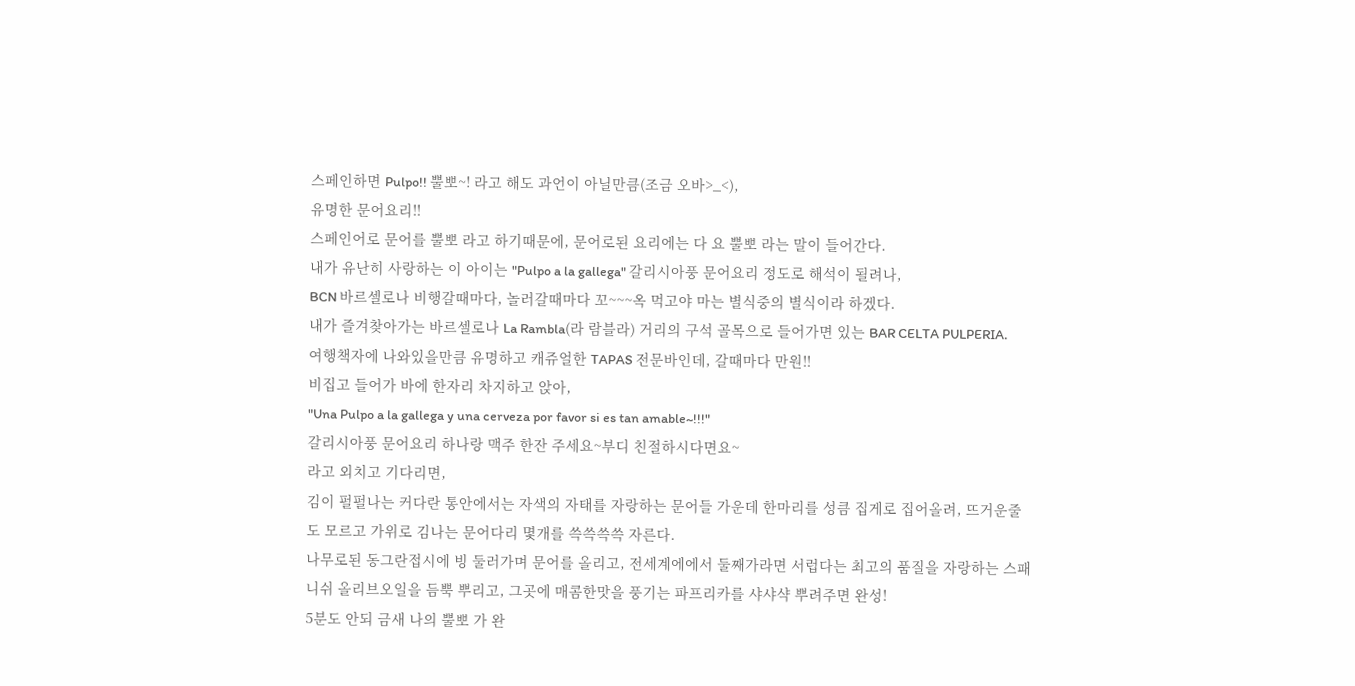스페인하면 Pulpo!! 뿔뽀~! 라고 해도 과언이 아닐만큼(조금 오바>_<),
유명한 문어요리!!
스페인어로 문어를 뿔뽀 라고 하기때문에, 문어로된 요리에는 다 요 뿔뽀 라는 말이 들어간다.
내가 유난히 사랑하는 이 아이는 "Pulpo a la gallega" 갈리시아풍 문어요리 정도로 해석이 될려나,
BCN 바르셀로나 비행갈때마다, 놀러갈때마다 꼬~~~옥 먹고야 마는 별식중의 별식이라 하겠다.
내가 즐겨찾아가는 바르셀로나 La Rambla(라 람블라) 거리의 구석 골목으로 들어가면 있는 BAR CELTA PULPERIA.
여행책자에 나와있을만큼 유명하고 캐쥬얼한 TAPAS 전문바인데, 갈때마다 만원!!
비집고 들어가 바에 한자리 차지하고 앉아,
"Una Pulpo a la gallega y una cerveza por favor si es tan amable~!!!"
갈리시아풍 문어요리 하나랑 맥주 한잔 주세요~부디 친절하시다면요~
라고 외치고 기다리면,
김이 펄펄나는 커다란 통안에서는 자색의 자태를 자랑하는 문어들 가운데 한마리를 성큼 집게로 집어올려, 뜨거운줄도 모르고 가위로 김나는 문어다리 몇개를 쓱쓱쓱쓱 자른다.
나무로된 동그란접시에 빙 둘러가며 문어를 올리고, 전세계에에서 둘째가라면 서럽다는 최고의 품질을 자랑하는 스패니쉬 올리브오일을 듬뿍 뿌리고, 그곳에 매콤한맛을 풍기는 파프리카를 샤샤샥 뿌려주면 완성!
5분도 안되 금새 나의 뿔뽀 가 완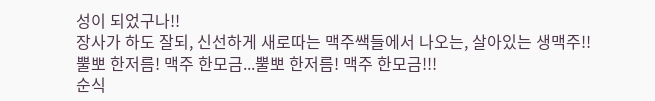성이 되었구나!!
장사가 하도 잘되, 신선하게 새로따는 맥주쌕들에서 나오는, 살아있는 생맥주!!
뿔뽀 한저름! 맥주 한모금...뿔뽀 한저름! 맥주 한모금!!!
순식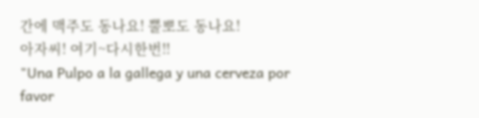간에 맥주도 동나요! 뿔뽀도 동나요!
아자씨! 여기~다시한번!!
"Una Pulpo a la gallega y una cerveza por favor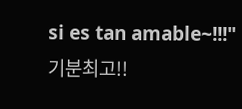si es tan amable~!!!"
기분최고!!